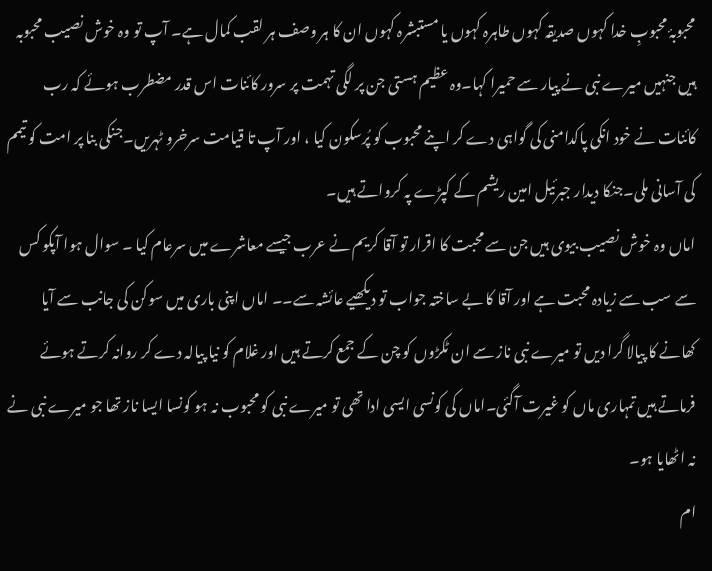محبوبۂ محبوبِ خدا کہوں صدیقہ کہوں طاہرہ کہوں یا مستبشرہ کہوں ان کا ہر وصف ہر لقب کمال ہے۔ آپ تو وہ خوش نصیب محبوبہ ہیں جنہیں میرے نبی نے پیار سے حمیرا کہا۔وہ عظیم ہستی جن پر لگی تہمت پر سرور کائنات اس قدر مضطرب ہوئے کہ رب کائنات نے خود انکی پاکدامنی کی گواہی دے کر اپنے محبوب کو پُرسکون کیا ، اور آپ تا قیامت سرخرو ٹہریں۔جنکی بنا پر امت کو تیمم کی آسانی ملی۔جنکا دیدار جبرئیل امین ریشم کے کپڑے پہ کرواتے ہیں۔
اماں وہ خوش نصیب بیوی ہیں جن سے محبت کا اقرار تو آقا کریم نے عرب جیسے معاشرے میں سرعام کیا ۔ سوال ہوا آپکو کس سے سب سے زیادہ محبت ہے اور آقا کا بے ساختہ جواب تو دیکھیے عائشہ سے۔۔ اماں اپنی باری میں سوکن کی جانب سے آیا کھانے کا پیالا گرا دیں تو میرے نبی ناز سے ان ٹکڑوں کو چن کے جمع کرتے ہیں اور غلام کو نیا پیالہ دے کر روانہ کرتے ہوئے فرماتے ہیں تمہاری ماں کو غیرت آگئی۔اماں کی کونسی ایسی ادا تھی تو میرے نبی کو محبوب نہ ہو کونسا ایسا ناز تھا جو میرے نبی نے نہ اٹھایا ہو۔
ام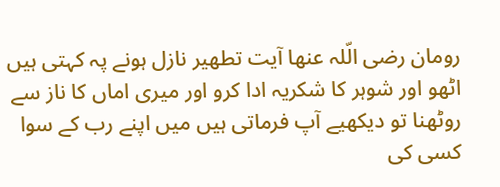رومان رضی الّلہ عنھا آیت تطھیر نازل ہونے پہ کہتی ہیں اٹھو اور شوہر کا شکریہ ادا کرو اور میری اماں کا ناز سے روٹھنا تو دیکھیے آپ فرماتی ہیں میں اپنے رب کے سوا کسی کی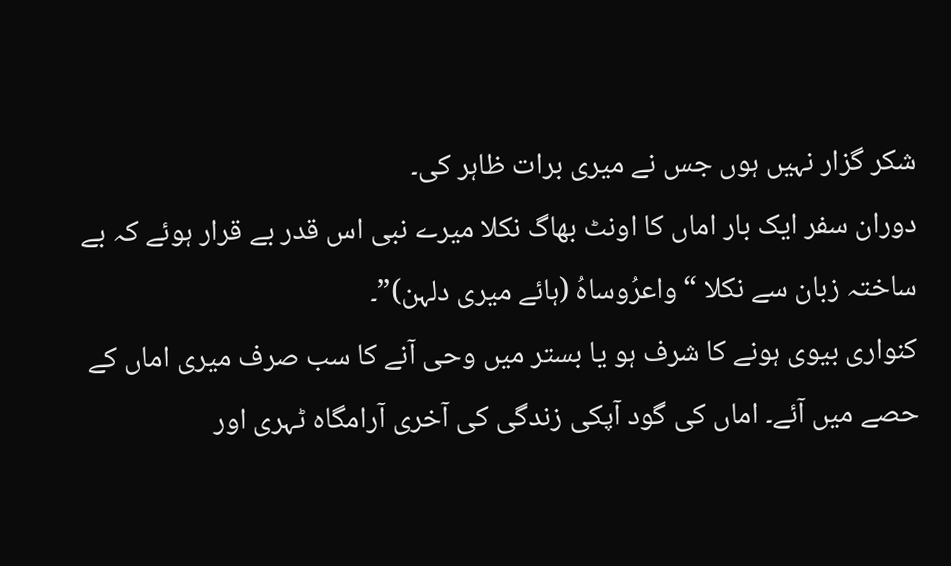شکر گزار نہیں ہوں جس نے میری برات ظاہر کی۔
دوران سفر ایک بار اماں کا اونٹ بھاگ نکلا میرے نبی اس قدر بے قرار ہوئے کہ بے ساختہ زبان سے نکلا “واعرُوساہُ (ہائے میری دلہن)”۔
کنواری بیوی ہونے کا شرف ہو یا بستر میں وحی آنے کا سب صرف میری اماں کے حصے میں آئے۔ اماں کی گود آپکی زندگی کی آخری آرامگاہ ٹہری اور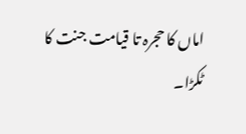اماں کا حجرہ تا قیامت جنت کا ٹکڑا۔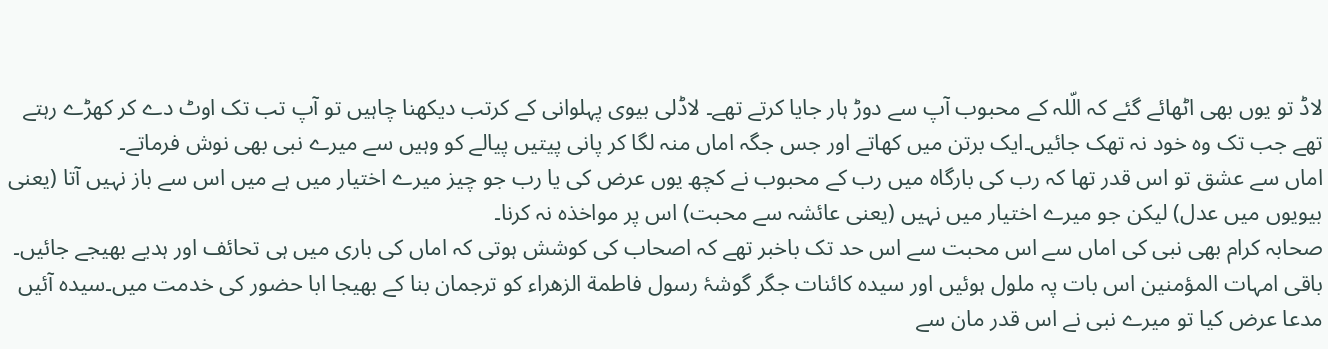لاڈ تو یوں بھی اٹھائے گئے کہ الّلہ کے محبوب آپ سے دوڑ ہار جایا کرتے تھے۔ لاڈلی بیوی پہلوانی کے کرتب دیکھنا چاہیں تو آپ تب تک اوٹ دے کر کھڑے رہتے تھے جب تک وہ خود نہ تھک جائیں۔ایک برتن میں کھاتے اور جس جگہ اماں منہ لگا کر پانی پیتیں پیالے کو وہیں سے میرے نبی بھی نوش فرماتے۔
اماں سے عشق تو اس قدر تھا کہ رب کی بارگاہ میں رب کے محبوب نے کچھ یوں عرض کی یا رب جو چیز میرے اختیار میں ہے میں اس سے باز نہیں آتا (یعنی بیویوں میں عدل) لیکن جو میرے اختیار میں نہیں (یعنی عائشہ سے محبت) اس پر مواخذہ نہ کرنا۔
صحابہ کرام بھی نبی کی اماں سے اس محبت سے اس حد تک باخبر تھے کہ اصحاب کی کوشش ہوتی کہ اماں کی باری میں ہی تحائف اور ہدیے بھیجے جائیں۔ باقی امہات المؤمنین اس بات پہ ملول ہوئیں اور سیدہ کائنات جگر گوشۂ رسول فاطمة الزھراء کو ترجمان بنا کے بھیجا ابا حضور کی خدمت میں۔سیدہ آئیں مدعا عرض کیا تو میرے نبی نے اس قدر مان سے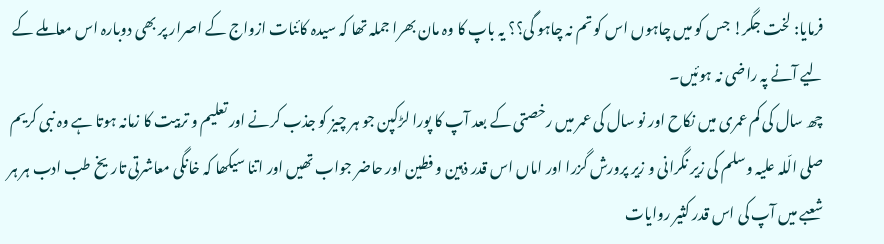فرمایا: لخت جگر! جس کو میں چاہوں اس کو تم نہ چاہو گی؟؟ یہ باپ کا وہ مان بھرا جملہ تھا کہ سیدہ کائنات ازواج کے اصرار پر بھی دوبارہ اس معاملے کے لیے آنے پہ راضی نہ ہوئیں۔
چھ سال کی کم عمری میں نکاح اور نو سال کی عمر میں رخصتی کے بعد آپ کا پورا لڑکپن جو ہر چیز کو جذب کرنے اور تعلیم و تربیت کا زمانہ ہوتا ہے وہ نبی کریم صلی الّلہ علیہ وسلم کی زیر نگرانی و زیر پرورش گزرا اور اماں اس قدر ذہین و فطین اور حاضر جواب تھیں اور اتنا سیکھا کہ خانگی معاشرتی تاریخ طب ادب ہر ہر شعبے میں آپ کی اس قدر کثیر روایات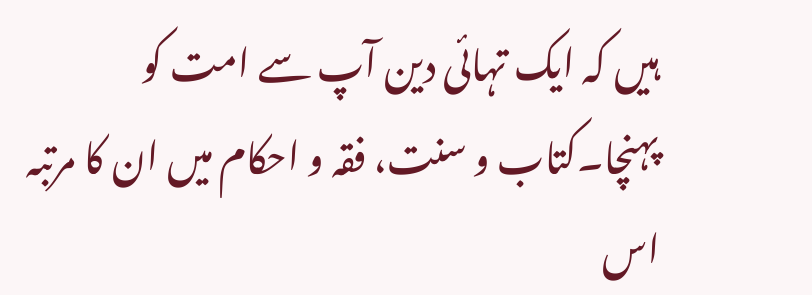ہیں کہ ایک تہائی دین آپ سے امت کو پہنچا۔کتاب و سنت، فقہ و احکام میں ان کا مرتبہ اس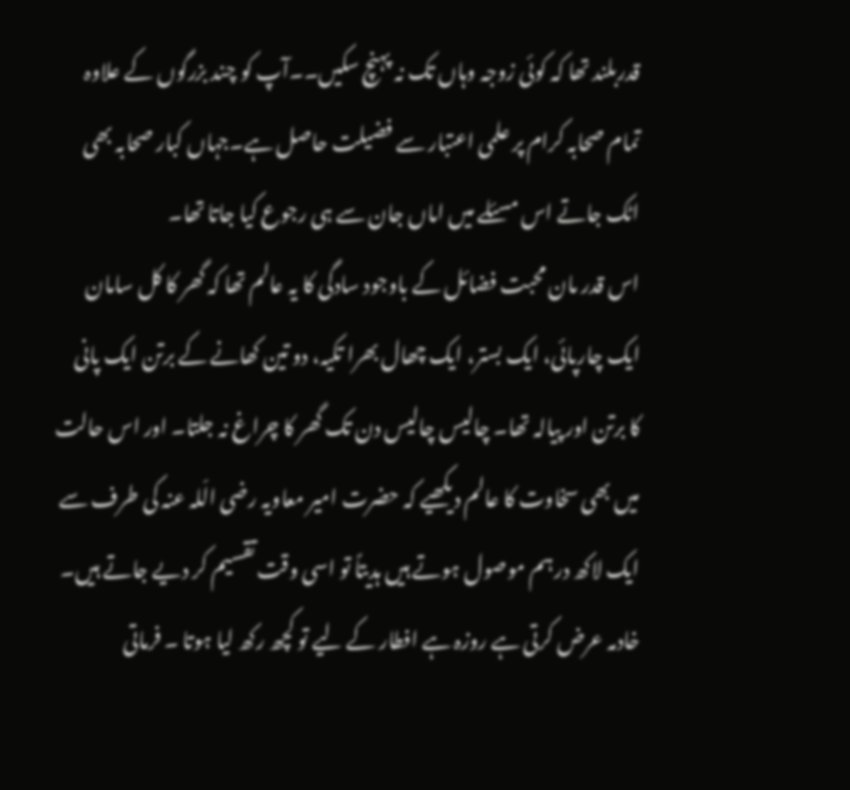قدربلند تھا کہ کوئی زوجہ وہاں تک نہ پہنچ سکیں۔۔آپ کو چند بزرگوں کے علاوہ تمام صحابہ کرام پر علمی اعتبار سے فضیلت حاصل ہے۔جہاں کبار صحابہ بھی اٹک جاتے اس مسئلے میں اماں جان سے ہی رجوع کیا جاتا تھا۔
اس قدر مان محبت فضائل کے باوجود سادگی کا یہ عالم تھا کہ گھر کا کل سامان ایک چارپائی، ایک بستر، ایک چھال بھرا تکیہ، دو تین کھانے کے برتن ایک پانی کا برتن اور پیالہ تھا۔ چالیس چالیس دن تک گھر کا چراغ نہ جلتا۔ اور اس حالت میں بھی سخاوت کا عالم دیکھیے کہ حضرت امیر معاویہ رضی الّلہ عنہ کی طرف سے ایک لاکھ درہم موصول ہوتے ہیں ہدیتاً تو اسی وقت تقسیم کر دیے جاتے ہیں۔ خادمہ عرض کرتی ہے روزہ ہے افطار کے لیے تو کچھ رکھ لیا ہوتا ۔ فرماتی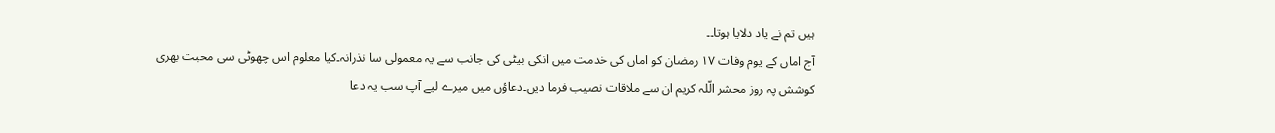ہیں تم نے یاد دلایا ہوتا۔۔
آج اماں کے یوم وفات ۱۷ رمضان کو اماں کی خدمت میں انکی بیٹی کی جانب سے یہ معمولی سا نذرانہ۔کیا معلوم اس چھوٹی سی محبت بھری کوشش پہ روز محشر الّلہ کریم ان سے ملاقات نصیب فرما دیں۔دعاؤں میں میرے لیے آپ سب یہ دعا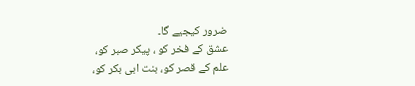ضرور کیجیے گا۔
عشق کے فخر کو ، پیکر صبر کو،
علم کے قصر کو، بنت ابی بکر کو،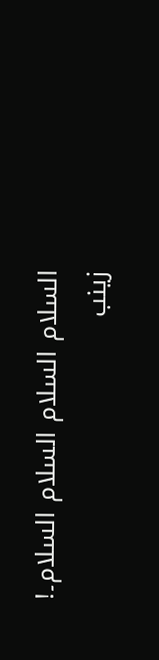السلام السلام السلام السلام۔!
زینب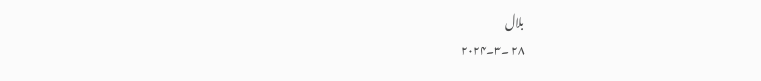بلال
۲۸ ۔۳۔۲۰۲۴